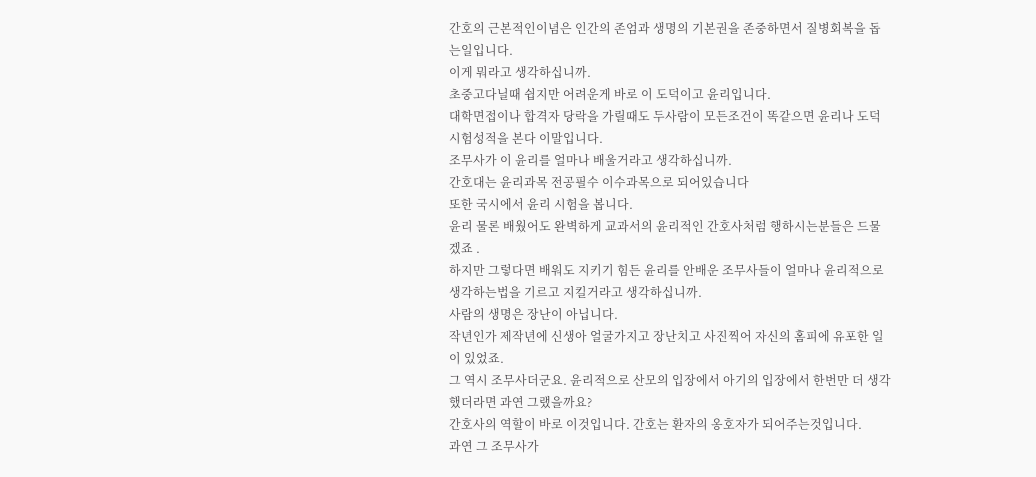간호의 근본적인이념은 인간의 존엄과 생명의 기본권을 존중하면서 질병회복을 돕는일입니다.
이게 뭐라고 생각하십니까.
초중고다닐때 쉽지만 어려운게 바로 이 도덕이고 윤리입니다.
대학면접이나 합격자 당락을 가릴때도 두사람이 모든조건이 똑같으면 윤리나 도덕시험성적을 본다 이말입니다.
조무사가 이 윤리를 얼마나 배울거라고 생각하십니까.
간호대는 윤리과목 전공필수 이수과목으로 되어있습니다
또한 국시에서 윤리 시험을 봅니다.
윤리 물론 배웠어도 완벽하게 교과서의 윤리적인 간호사처럼 행하시는분들은 드물겠죠 .
하지만 그렇다면 배워도 지키기 힘든 윤리를 안배운 조무사들이 얼마나 윤리적으로 생각하는법을 기르고 지킬거라고 생각하십니까.
사람의 생명은 장난이 아닙니다.
작년인가 제작년에 신생아 얼굴가지고 장난치고 사진찍어 자신의 홈피에 유포한 일이 있었죠.
그 역시 조무사더군요. 윤리적으로 산모의 입장에서 아기의 입장에서 한번만 더 생각했더라면 과연 그랬을까요?
간호사의 역할이 바로 이것입니다. 간호는 환자의 옹호자가 되어주는것입니다.
과연 그 조무사가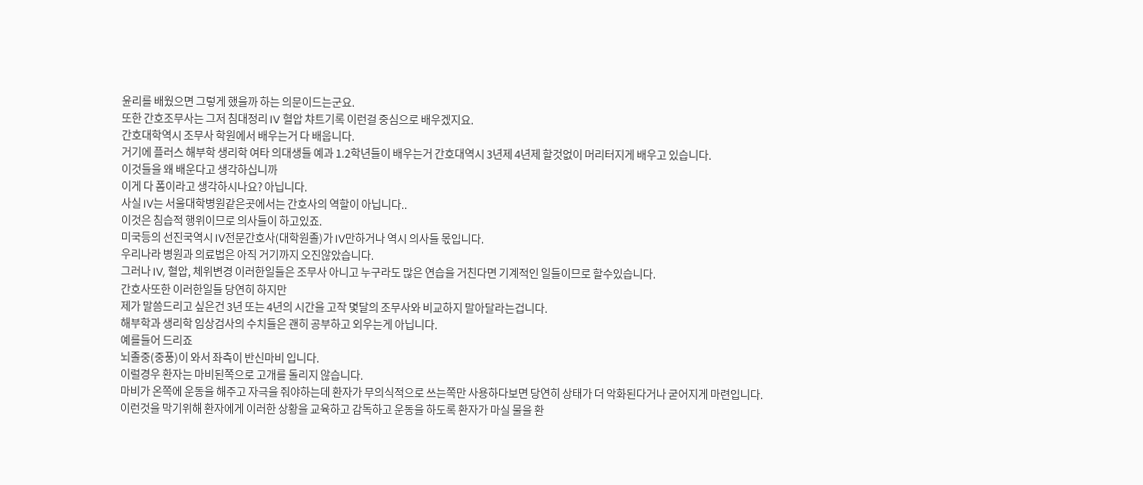윤리를 배웠으면 그렇게 했을까 하는 의문이드는군요.
또한 간호조무사는 그저 침대정리 IV 혈압 챠트기록 이런걸 중심으로 배우겠지요.
간호대학역시 조무사 학원에서 배우는거 다 배웁니다.
거기에 플러스 해부학 생리학 여타 의대생들 예과 1.2학년들이 배우는거 간호대역시 3년제 4년제 할것없이 머리터지게 배우고 있습니다.
이것들을 왜 배운다고 생각하십니까
이게 다 폼이라고 생각하시나요? 아닙니다.
사실 IV는 서울대학병원같은곳에서는 간호사의 역할이 아닙니다..
이것은 침습적 행위이므로 의사들이 하고있죠.
미국등의 선진국역시 IV전문간호사(대학원졸)가 IV만하거나 역시 의사들 몫입니다.
우리나라 병원과 의료법은 아직 거기까지 오진않았습니다.
그러나 IV, 혈압, 체위변경 이러한일들은 조무사 아니고 누구라도 많은 연습을 거친다면 기계적인 일들이므로 할수있습니다.
간호사또한 이러한일들 당연히 하지만
제가 말씀드리고 싶은건 3년 또는 4년의 시간을 고작 몇달의 조무사와 비교하지 말아달라는겁니다.
해부학과 생리학 임상검사의 수치들은 괜히 공부하고 외우는게 아닙니다.
예를들어 드리죠
뇌졸중(중풍)이 와서 좌측이 반신마비 입니다.
이럴경우 환자는 마비된쪽으로 고개를 돌리지 않습니다.
마비가 온쪽에 운동을 해주고 자극을 줘야하는데 환자가 무의식적으로 쓰는쪽만 사용하다보면 당연히 상태가 더 악화된다거나 굳어지게 마련입니다.
이런것을 막기위해 환자에게 이러한 상황을 교육하고 감독하고 운동을 하도록 환자가 마실 물을 환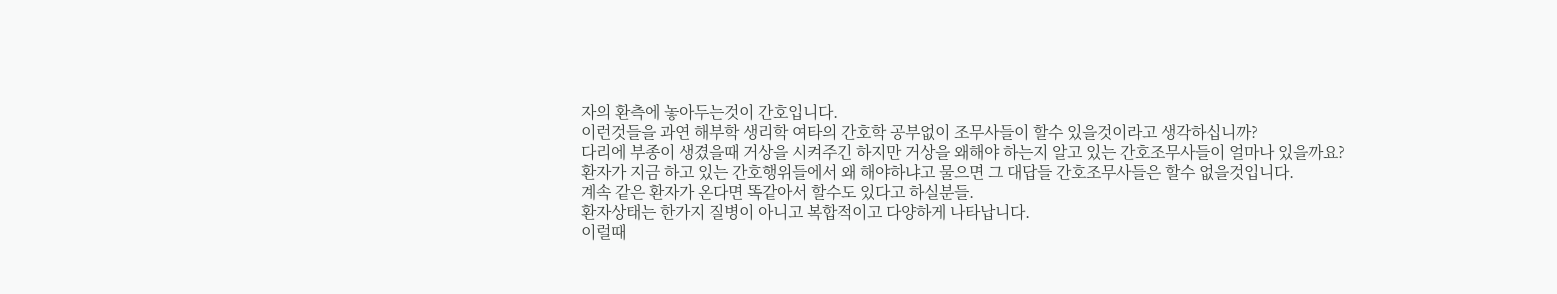자의 환측에 놓아두는것이 간호입니다.
이런것들을 과연 해부학 생리학 여타의 간호학 공부없이 조무사들이 할수 있을것이라고 생각하십니까?
다리에 부종이 생겼을때 거상을 시켜주긴 하지만 거상을 왜해야 하는지 알고 있는 간호조무사들이 얼마나 있을까요?
환자가 지금 하고 있는 간호행위들에서 왜 해야하냐고 물으면 그 대답들 간호조무사들은 할수 없을것입니다.
계속 같은 환자가 온다면 똑같아서 할수도 있다고 하실분들.
환자상태는 한가지 질병이 아니고 복합적이고 다양하게 나타납니다.
이럴때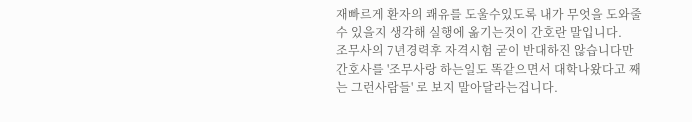재빠르게 환자의 쾌유를 도울수있도록 내가 무엇을 도와줄수 있을지 생각해 실행에 옮기는것이 간호란 말입니다.
조무사의 7년경력후 자격시험 굳이 반대하진 않습니다만
간호사를 '조무사랑 하는일도 똑같으면서 대학나왔다고 째는 그런사람들' 로 보지 말아달라는겁니다.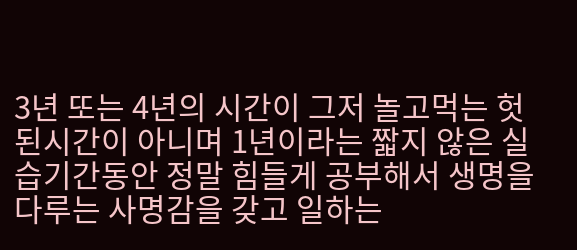3년 또는 4년의 시간이 그저 놀고먹는 헛된시간이 아니며 1년이라는 짧지 않은 실습기간동안 정말 힘들게 공부해서 생명을 다루는 사명감을 갖고 일하는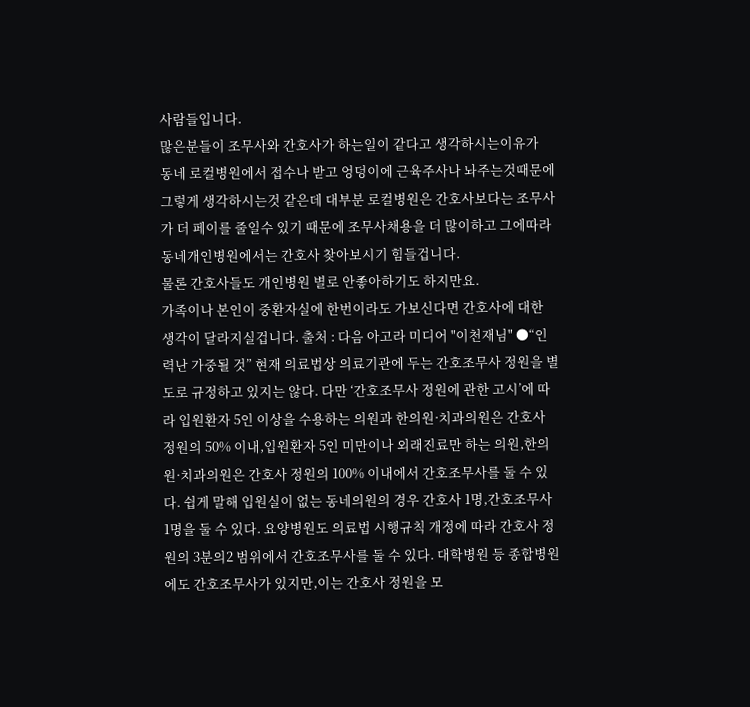사람들입니다.
많은분들이 조무사와 간호사가 하는일이 같다고 생각하시는이유가
동네 로컬병원에서 접수나 받고 엉덩이에 근육주사나 놔주는것때문에 그렇게 생각하시는것 같은데 대부분 로컬병원은 간호사보다는 조무사가 더 페이를 줄일수 있기 때문에 조무사채용을 더 많이하고 그에따라 동네개인병원에서는 간호사 찾아보시기 힘들겁니다.
물론 간호사들도 개인병원 별로 안좋아하기도 하지만요.
가족이나 본인이 중환자실에 한번이라도 가보신다면 간호사에 대한 생각이 달라지실겁니다. 출처 : 다음 아고라 미디어 "이천재님" ●“인력난 가중될 것” 현재 의료법상 의료기관에 두는 간호조무사 정원을 별도로 규정하고 있지는 않다. 다만 ‘간호조무사 정원에 관한 고시’에 따라 입원환자 5인 이상을 수용하는 의원과 한의원·치과의원은 간호사 정원의 50% 이내,입원환자 5인 미만이나 외래진료만 하는 의원,한의원·치과의원은 간호사 정원의 100% 이내에서 간호조무사를 둘 수 있다. 쉽게 말해 입원실이 없는 동네의원의 경우 간호사 1명,간호조무사 1명을 둘 수 있다. 요양병원도 의료법 시행규칙 개정에 따라 간호사 정원의 3분의2 범위에서 간호조무사를 둘 수 있다. 대학병원 등 종합병원에도 간호조무사가 있지만,이는 간호사 정원을 모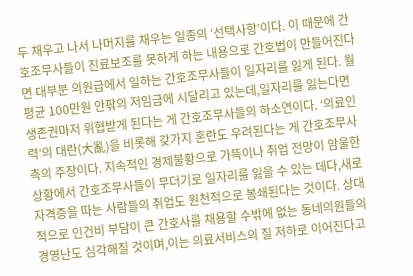두 채우고 나서 나머지를 채우는 일종의 ‘선택사항’이다. 이 때문에 간호조무사들이 진료보조를 못하게 하는 내용으로 간호법이 만들어진다면 대부분 의원급에서 일하는 간호조무사들이 일자리를 잃게 된다. 월평균 100만원 안팎의 저임금에 시달리고 있는데,일자리를 잃는다면 생존권마저 위협받게 된다는 게 간호조무사들의 하소연이다. ‘의료인력’의 대란(大亂)을 비롯해 갖가지 혼란도 우려된다는 게 간호조무사측의 주장이다. 지속적인 경제불황으로 가뜩이나 취업 전망이 암울한 상황에서 간호조무사들이 무더기로 일자리를 잃을 수 있는 데다,새로 자격증을 따는 사람들의 취업도 원천적으로 봉쇄된다는 것이다. 상대적으로 인건비 부담이 큰 간호사를 채용할 수밖에 없는 동네의원들의 경영난도 심각해질 것이며,이는 의료서비스의 질 저하로 이어진다고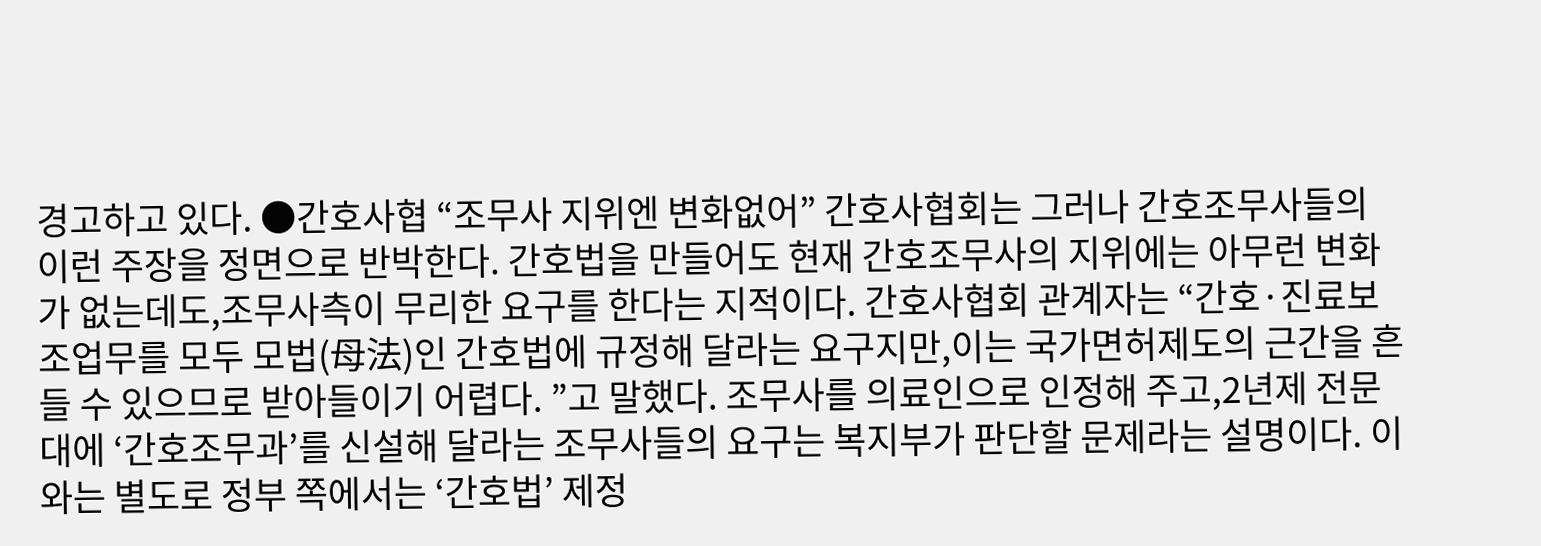경고하고 있다. ●간호사협 “조무사 지위엔 변화없어” 간호사협회는 그러나 간호조무사들의 이런 주장을 정면으로 반박한다. 간호법을 만들어도 현재 간호조무사의 지위에는 아무런 변화가 없는데도,조무사측이 무리한 요구를 한다는 지적이다. 간호사협회 관계자는 “간호·진료보조업무를 모두 모법(母法)인 간호법에 규정해 달라는 요구지만,이는 국가면허제도의 근간을 흔들 수 있으므로 받아들이기 어렵다. ”고 말했다. 조무사를 의료인으로 인정해 주고,2년제 전문대에 ‘간호조무과’를 신설해 달라는 조무사들의 요구는 복지부가 판단할 문제라는 설명이다. 이와는 별도로 정부 쪽에서는 ‘간호법’ 제정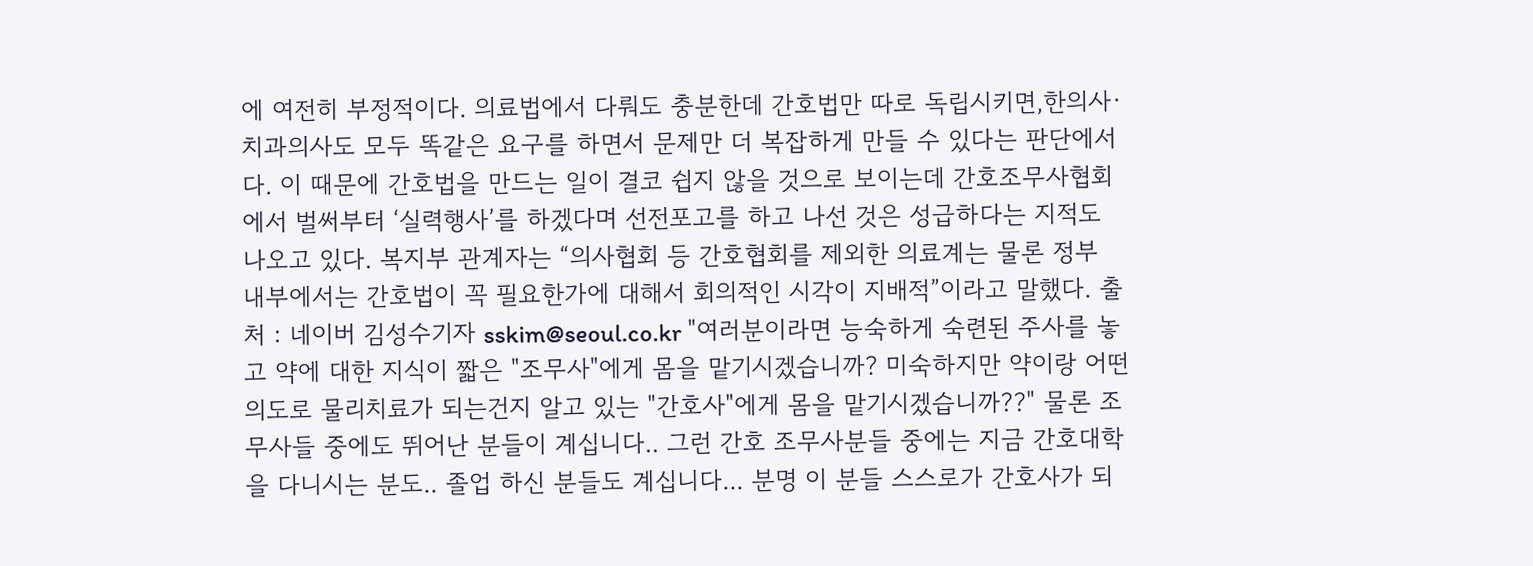에 여전히 부정적이다. 의료법에서 다뤄도 충분한데 간호법만 따로 독립시키면,한의사·치과의사도 모두 똑같은 요구를 하면서 문제만 더 복잡하게 만들 수 있다는 판단에서다. 이 때문에 간호법을 만드는 일이 결코 쉽지 않을 것으로 보이는데 간호조무사협회에서 벌써부터 ‘실력행사’를 하겠다며 선전포고를 하고 나선 것은 성급하다는 지적도 나오고 있다. 복지부 관계자는 “의사협회 등 간호협회를 제외한 의료계는 물론 정부 내부에서는 간호법이 꼭 필요한가에 대해서 회의적인 시각이 지배적”이라고 말했다. 출처 : 네이버 김성수기자 sskim@seoul.co.kr "여러분이라면 능숙하게 숙련된 주사를 놓고 약에 대한 지식이 짧은 "조무사"에게 몸을 맡기시겠습니까? 미숙하지만 약이랑 어떤의도로 물리치료가 되는건지 알고 있는 "간호사"에게 몸을 맡기시겠습니까??" 물론 조무사들 중에도 뛰어난 분들이 계십니다.. 그런 간호 조무사분들 중에는 지금 간호대학을 다니시는 분도.. 졸업 하신 분들도 계십니다... 분명 이 분들 스스로가 간호사가 되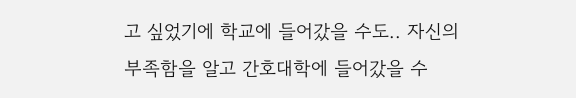고 싶었기에 학교에 들어갔을 수도.. 자신의 부족함을 알고 간호대학에 들어갔을 수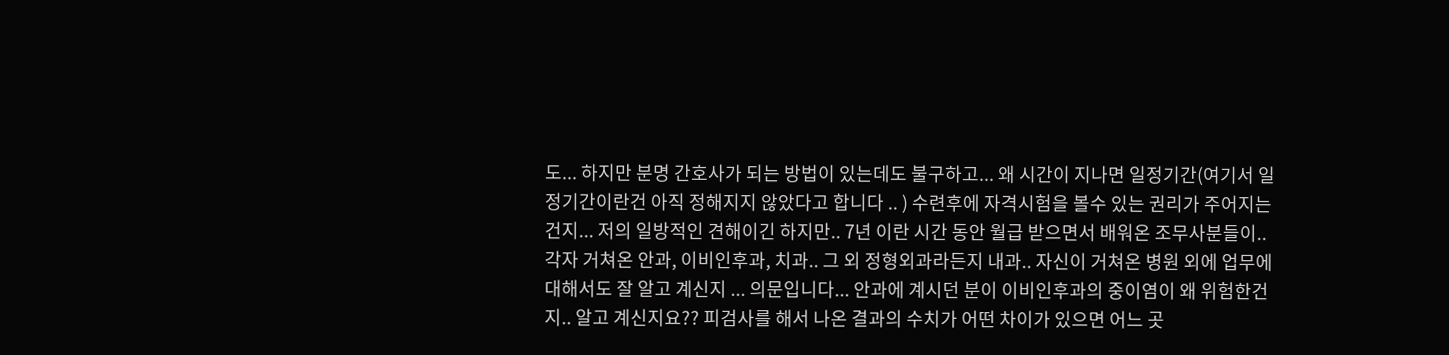도... 하지만 분명 간호사가 되는 방법이 있는데도 불구하고... 왜 시간이 지나면 일정기간(여기서 일정기간이란건 아직 정해지지 않았다고 합니다 .. ) 수련후에 자격시험을 볼수 있는 권리가 주어지는 건지... 저의 일방적인 견해이긴 하지만.. 7년 이란 시간 동안 월급 받으면서 배워온 조무사분들이.. 각자 거쳐온 안과, 이비인후과, 치과.. 그 외 정형외과라든지 내과.. 자신이 거쳐온 병원 외에 업무에 대해서도 잘 알고 계신지 ... 의문입니다... 안과에 계시던 분이 이비인후과의 중이염이 왜 위험한건지.. 알고 계신지요?? 피검사를 해서 나온 결과의 수치가 어떤 차이가 있으면 어느 곳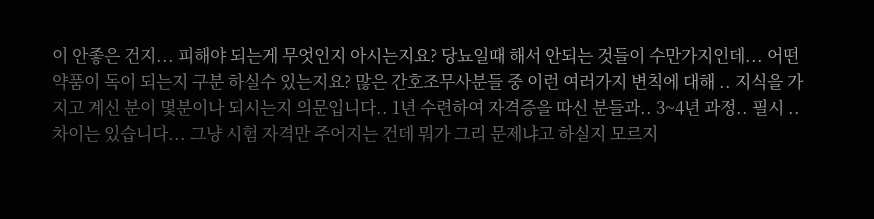이 안좋은 건지... 피해야 되는게 무엇인지 아시는지요? 당뇨일때 해서 안되는 것들이 수만가지인데... 어떤 약품이 독이 되는지 구분 하실수 있는지요? 많은 간호조무사분들 중 이런 여러가지 변칙에 대해 .. 지식을 가지고 계신 분이 몇분이나 되시는지 의문입니다.. 1년 수련하여 자격증을 따신 분들과.. 3~4년 과정.. 필시 .. 차이는 있습니다... 그냥 시험 자격만 주어지는 건데 뭐가 그리 문제냐고 하실지 모르지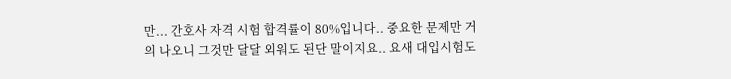만... 간호사 자격 시험 합격률이 80%입니다.. 중요한 문제만 거의 나오니 그것만 달달 외워도 된단 말이지요.. 요새 대입시험도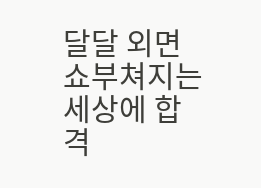달달 외면 쇼부쳐지는 세상에 합격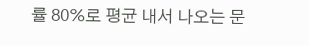률 80%로 평균 내서 나오는 문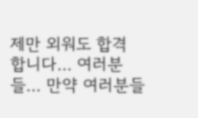제만 외워도 합격 합니다... 여러분들... 만약 여러분들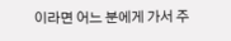이라면 어느 분에게 가서 주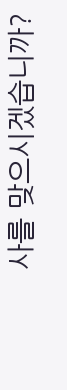사를 맞으시겠습니까?